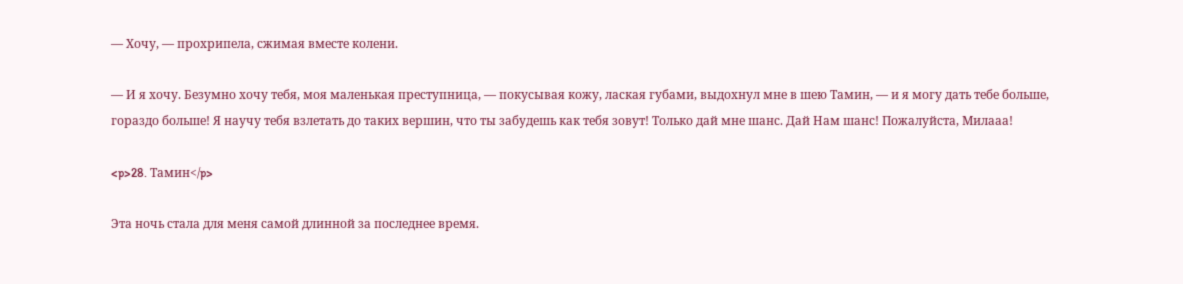— Хочу, — прохрипела, сжимая вместе колени.

— И я хочу. Безумно хочу тебя, моя маленькая преступница, — покусывая кожу, лаская губами, выдохнул мне в шею Тамин, — и я могу дать тебе больше, гораздо больше! Я научу тебя взлетать до таких вершин, что ты забудешь как тебя зовут! Только дай мне шанс. Дай Нам шанс! Пожалуйста, Милааа!

<p>28. Тамин</p>

Эта ночь стала для меня самой длинной за последнее время.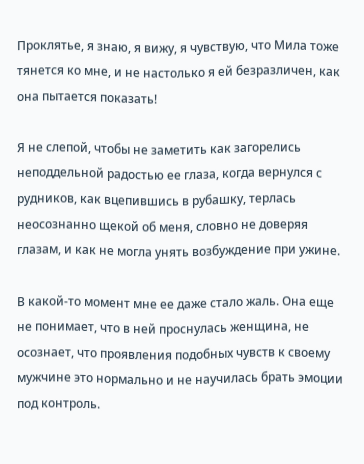Проклятье, я знаю, я вижу, я чувствую, что Мила тоже тянется ко мне, и не настолько я ей безразличен, как она пытается показать!

Я не слепой, чтобы не заметить как загорелись неподдельной радостью ее глаза, когда вернулся с рудников, как вцепившись в рубашку, терлась неосознанно щекой об меня, словно не доверяя глазам, и как не могла унять возбуждение при ужине.

В какой-то момент мне ее даже стало жаль. Она еще не понимает, что в ней проснулась женщина, не осознает, что проявления подобных чувств к своему мужчине это нормально и не научилась брать эмоции под контроль.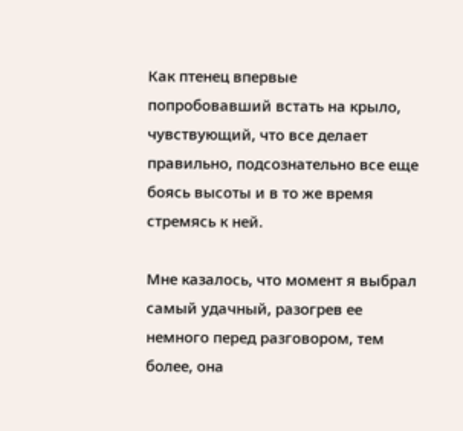Как птенец впервые попробовавший встать на крыло, чувствующий, что все делает правильно, подсознательно все еще боясь высоты и в то же время стремясь к ней.

Мне казалось, что момент я выбрал самый удачный, разогрев ее немного перед разговором, тем более, она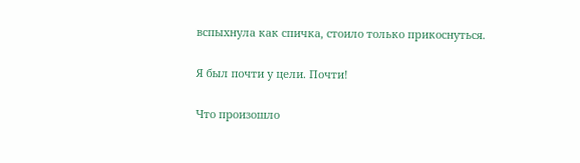вспыхнула как спичка, стоило только прикоснуться.

Я был почти у цели. Почти!

Что произошло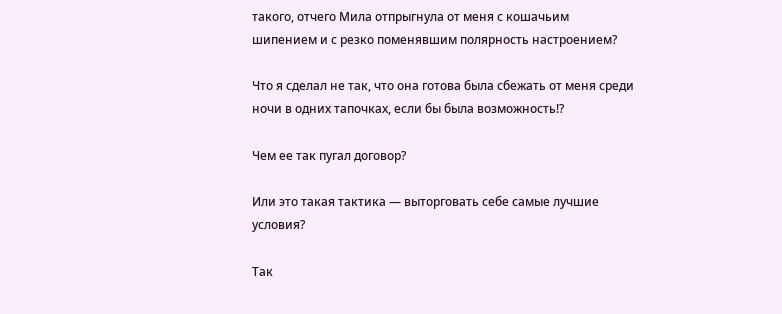такого, отчего Мила отпрыгнула от меня с кошачьим шипением и с резко поменявшим полярность настроением?

Что я сделал не так, что она готова была сбежать от меня среди ночи в одних тапочках, если бы была возможность!?

Чем ее так пугал договор?

Или это такая тактика — выторговать себе самые лучшие условия?

Так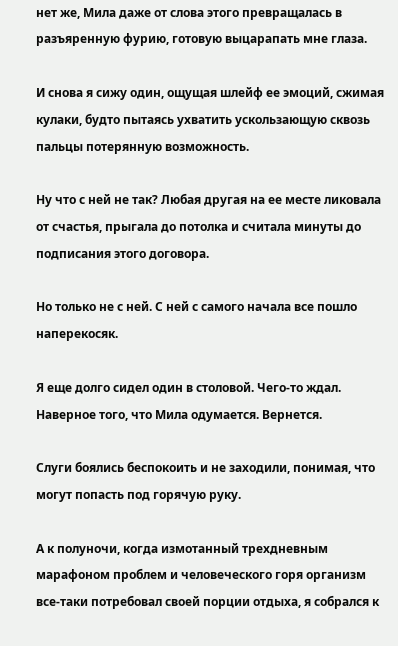нет же, Мила даже от слова этого превращалась в разъяренную фурию, готовую выцарапать мне глаза.

И снова я сижу один, ощущая шлейф ее эмоций, сжимая кулаки, будто пытаясь ухватить ускользающую сквозь пальцы потерянную возможность.

Ну что с ней не так? Любая другая на ее месте ликовала от счастья, прыгала до потолка и считала минуты до подписания этого договора.

Но только не с ней. С ней с самого начала все пошло наперекосяк.

Я еще долго сидел один в столовой. Чего-то ждал. Наверное того, что Мила одумается. Вернется.

Слуги боялись беспокоить и не заходили, понимая, что могут попасть под горячую руку.

А к полуночи, когда измотанный трехдневным марафоном проблем и человеческого горя организм все-таки потребовал своей порции отдыха, я собрался к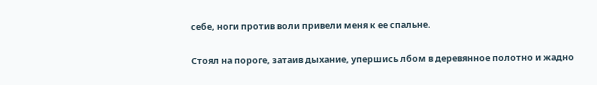себе, ноги против воли привели меня к ее спальне.

Стоял на пороге, затаив дыхание, упершись лбом в деревянное полотно и жадно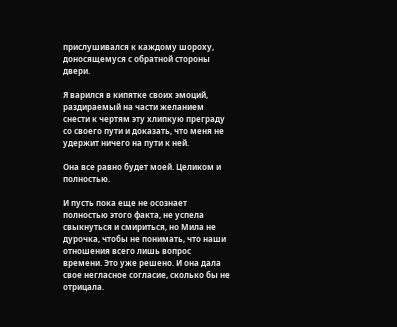прислушивался к каждому шороху, доносящемуся с обратной стороны двери.

Я варился в кипятке своих эмоций, раздираемый на части желанием снести к чертям эту хлипкую преграду со своего пути и доказать, что меня не удержит ничего на пути к ней.

Она все равно будет моей. Целиком и полностью.

И пусть пока еще не осознает полностью этого факта, не успела свыкнуться и смириться, но Мила не дурочка, чтобы не понимать, что наши отношения всего лишь вопрос времени. Это уже решено. И она дала свое негласное согласие, сколько бы не отрицала.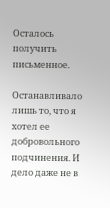Осталось получить письменное.

Останавливало лишь то, что я хотел ее добровольного подчинения. И дело даже не в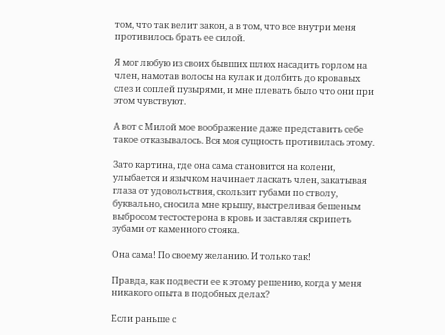том, что так велит закон, а в том, что все внутри меня противилось брать ее силой.

Я мог любую из своих бывших шлюх насадить горлом на член, намотав волосы на кулак и долбить до кровавых слез и соплей пузырями, и мне плевать было что они при этом чувствуют.

А вот с Милой мое воображение даже представить себе такое отказывалось. Вся моя сущность противилась этому.

Зато картина, где она сама становится на колени, улыбается и язычком начинает ласкать член, закатывая глаза от удовольствия, скользит губами по стволу, буквально, сносила мне крышу, выстреливая бешеным выбросом тестостерона в кровь и заставляя скрипеть зубами от каменного стояка.

Она сама! По своему желанию. И только так!

Правда, как подвести ее к этому решению, когда у меня никакого опыта в подобных делах?

Если раньше с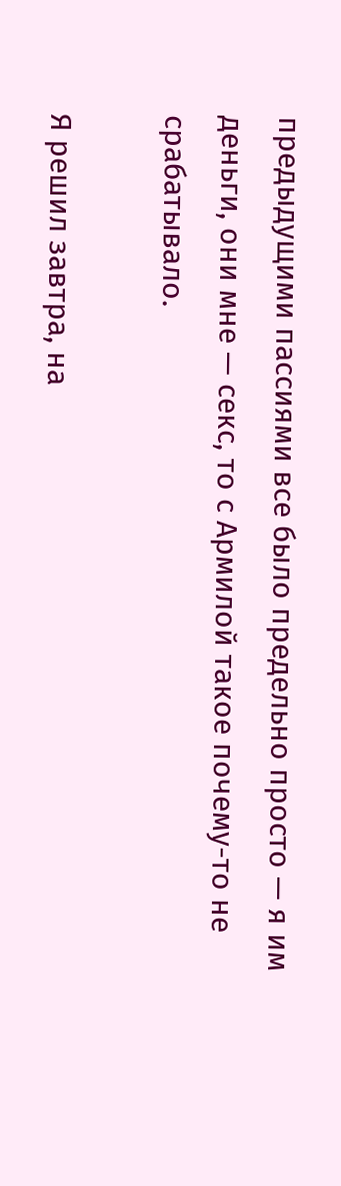предыдущими пассиями все было предельно просто — я им деньги, они мне — секс, то с Армилой такое почему-то не срабатывало.

Я решил завтра, на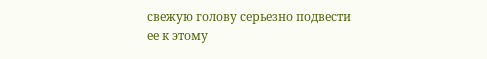свежую голову серьезно подвести ее к этому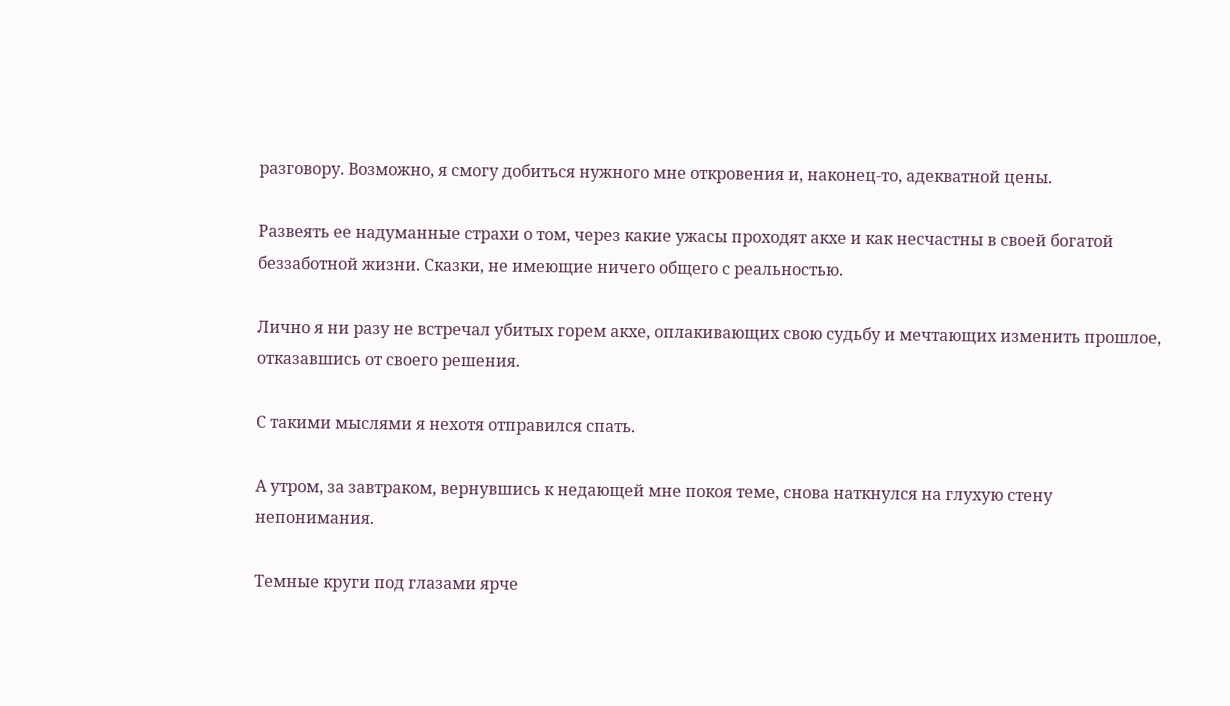разговору. Возможно, я смогу добиться нужного мне откровения и, наконец-то, адекватной цены.

Развеять ее надуманные страхи о том, через какие ужасы проходят акхе и как несчастны в своей богатой беззаботной жизни. Сказки, не имеющие ничего общего с реальностью.

Лично я ни разу не встречал убитых горем акхе, оплакивающих свою судьбу и мечтающих изменить прошлое, отказавшись от своего решения.

С такими мыслями я нехотя отправился спать.

А утром, за завтраком, вернувшись к недающей мне покоя теме, снова наткнулся на глухую стену непонимания.

Темные круги под глазами ярче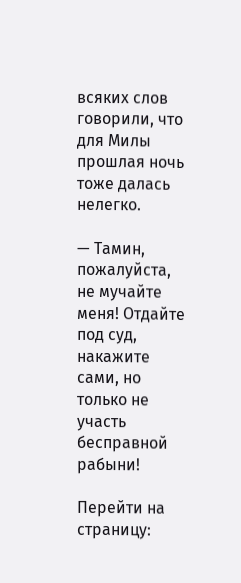всяких слов говорили, что для Милы прошлая ночь тоже далась нелегко.

— Тамин, пожалуйста, не мучайте меня! Отдайте под суд, накажите сами, но только не участь бесправной рабыни!

Перейти на страницу: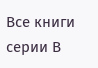Все книги серии В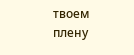твоем плену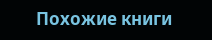Похожие книги